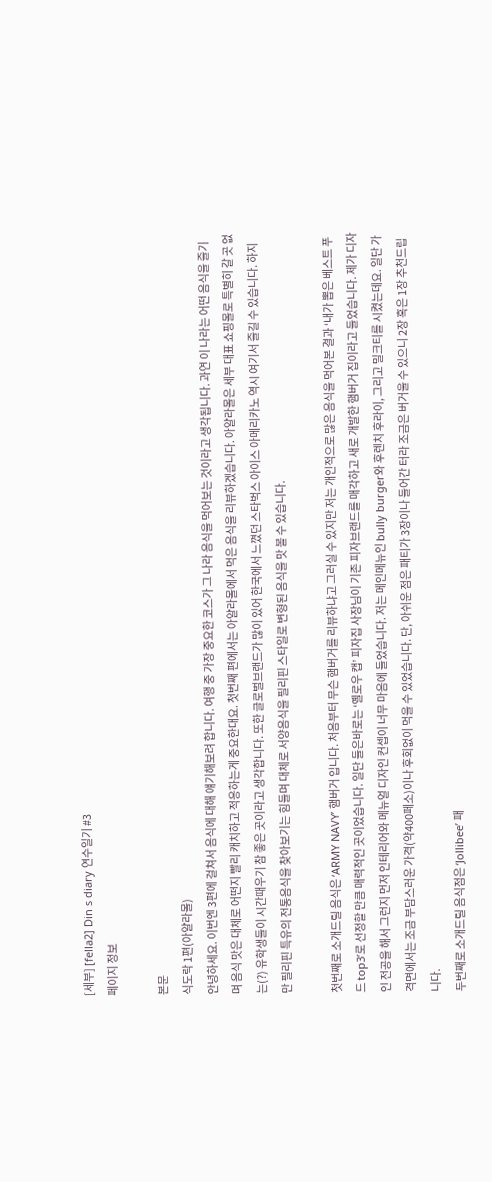[세부] [fella2] Din s diary 연수일기 #3
페이지 정보

본문
식도락 1편(아얄라몰)
안녕하세요. 이번엔 3편에 걸쳐서 음식에 대해 얘기해보려 합니다. 여행 중 가장 중요한 코스가 그 나라 음식을 먹어보는 것이라고 생각됩니다. 과연 이 나라는 어떤 음식을 즐기며 음식 맛은 대체로 어떤지 빨리 캐치하고 적응하는게 중요한대요. 첫번째 편에서는 아얄라몰에서 먹은 음식을 리뷰하겠습니다. 아얄라몰은 세부 대표 쇼핑몰로 특별히 갈 곳 없는(?) 유학생들이 시간때우기 참 좋은 곳이라고 생각합니다. 또한 글로벌브랜드가 많이 있어 한국에서 느꼈던 스타벅스 아이스 아메리카노 역시 여기서 즐길 수 있습니다. 하지만 필리핀 특유의 전통음식을 찾아보기는 힘들며 대체로 서양음식을 필리핀 스타일로 변형된 음식을 맛 볼 수 있습니다.

첫번째로 소개드릴 음식은 ‘ARMY NAVY’ 햄버거 입니다. 처음부터 무슨 햄버거를 리뷰하냐고 그러실 수 있지만 저는 개인적으로 많은 음식을 먹어본 결과 ‘내가 뽑은 베스트 푸드 top3’로 선정할 만큼 매력적인 곳이었습니다. 일단 들은바로는 ‘옐로우 캡’ 피자집 사장님이 기존 피자브랜드를 매각하고 새로 개발한 햄버거 집이라고 들었습니다. 제가 디자인 전공을 해서 그런지 먼저 인테리어와 메뉴얼 디자인 컨셉이 너무 마음에 들었습니다. 저는 메인메뉴인 bully burger와 후렌치 후라이, 그리고 밀크티를 시켰는데요. 일단 가격면에서는 조금 부담스러운 가격(약400페소)이나 후회없이 먹을 수 있었습니다. 단, 아쉬운 점은 패티가 3장이나 들어간 터라 조금은 버거울 수 있으니 2장 혹은 1장 추천드립니다.
두번째로 소개드릴 음식점은 ‘Jollibee’ 패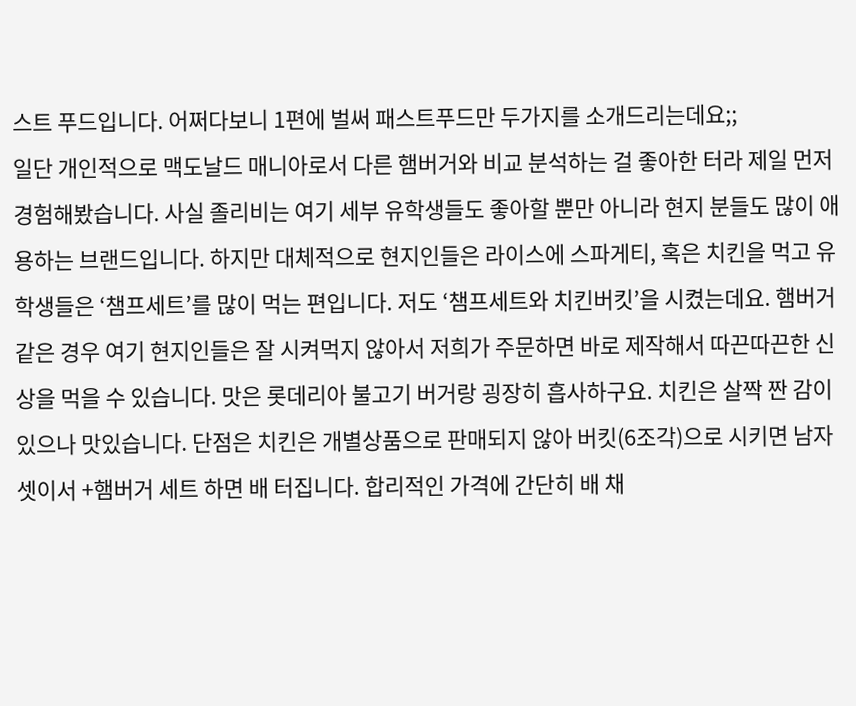스트 푸드입니다. 어쩌다보니 1편에 벌써 패스트푸드만 두가지를 소개드리는데요;;
일단 개인적으로 맥도날드 매니아로서 다른 햄버거와 비교 분석하는 걸 좋아한 터라 제일 먼저 경험해봤습니다. 사실 졸리비는 여기 세부 유학생들도 좋아할 뿐만 아니라 현지 분들도 많이 애용하는 브랜드입니다. 하지만 대체적으로 현지인들은 라이스에 스파게티, 혹은 치킨을 먹고 유학생들은 ‘챔프세트’를 많이 먹는 편입니다. 저도 ‘챔프세트와 치킨버킷’을 시켰는데요. 햄버거 같은 경우 여기 현지인들은 잘 시켜먹지 않아서 저희가 주문하면 바로 제작해서 따끈따끈한 신상을 먹을 수 있습니다. 맛은 롯데리아 불고기 버거랑 굉장히 흡사하구요. 치킨은 살짝 짠 감이 있으나 맛있습니다. 단점은 치킨은 개별상품으로 판매되지 않아 버킷(6조각)으로 시키면 남자 셋이서 +햄버거 세트 하면 배 터집니다. 합리적인 가격에 간단히 배 채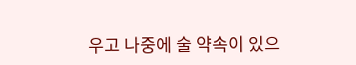우고 나중에 술 약속이 있으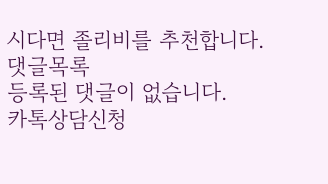시다면 졸리비를 추천합니다.
댓글목록
등록된 댓글이 없습니다.
카톡상담신청